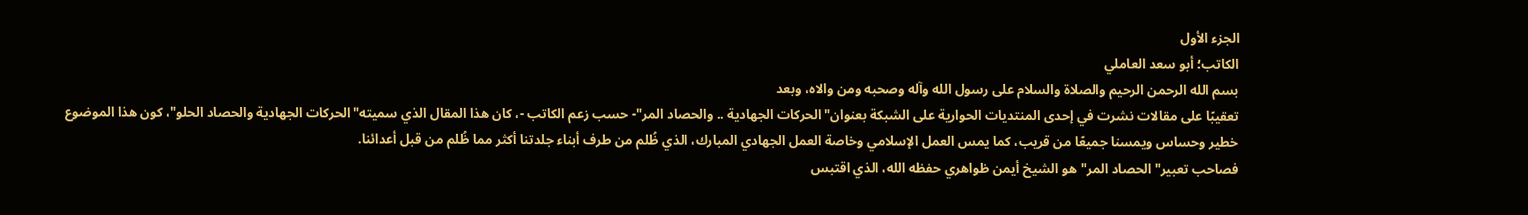الجزء الأول
الكاتب؛ أبو سعد العاملي
بسم الله الرحمن الرحيم والصلاة والسلام على رسول الله وآله وصحبه ومن والاه، وبعد
تعقيبًا على مقالات نشرت في إحدى المنتديات الحوارية على الشبكة بعنوان"الحركات الجهادية .. والحصاد المر"- حسب زعم الكاتب -، كان هذا المقال الذي سميته"الحركات الجهادية والحصاد الحلو"، كون هذا الموضوع خطير وحساس ويمسنا جميعًا من قريب، كما يمس العمل الإسلامي وخاصة العمل الجهادي المبارك، الذي ظُلم من طرف أبناء جلدتنا أكثر مما ظُلم من قبل أعدائنا.
فصاحب تعبير"الحصاد المر"هو الشيخ أيمن ظواهري حفظه الله، الذي اقتبس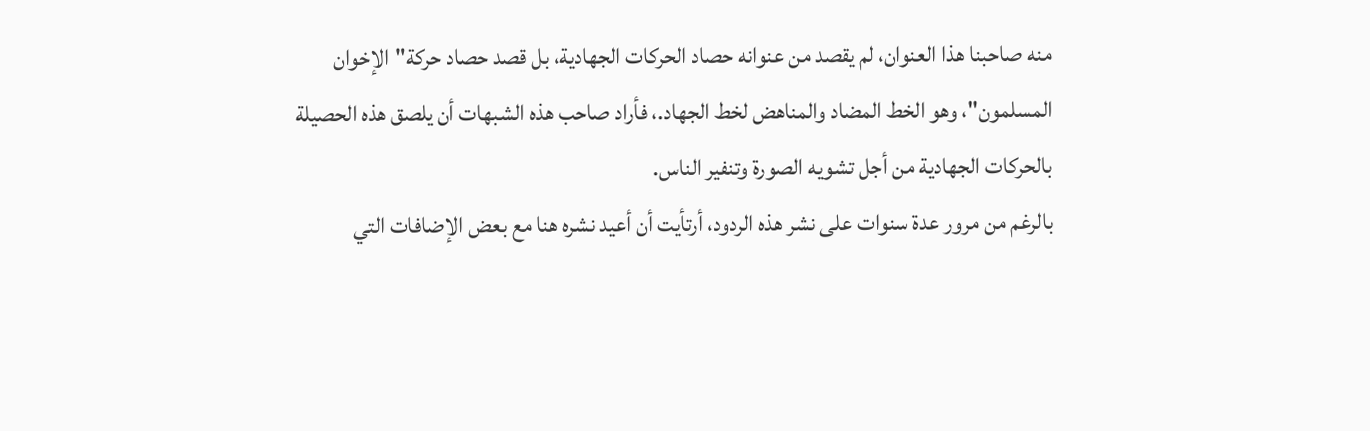منه صاحبنا هذا العنوان، لم يقصد من عنوانه حصاد الحركات الجهادية، بل قصد حصاد حركة"الإخوان المسلمون"، وهو الخط المضاد والمناهض لخط الجهاد.، فأراد صاحب هذه الشبهات أن يلصق هذه الحصيلة بالحركات الجهادية من أجل تشويه الصورة وتنفير الناس.
بالرغم من مرور عدة سنوات على نشر هذه الردود، أرتأيت أن أعيد نشره هنا مع بعض الإضافات التي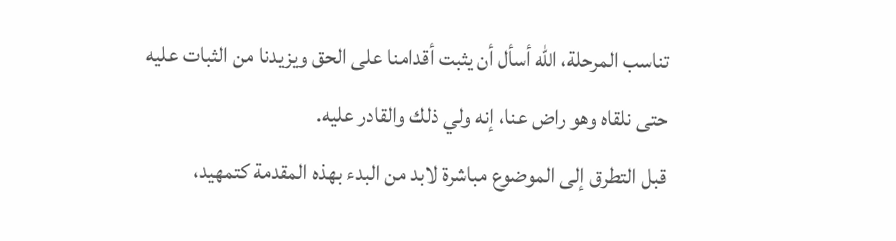تناسب المرحلة، الله أسأل أن يثبت أقدامنا على الحق ويزيدنا من الثبات عليه حتى نلقاه وهو راض عنا، إنه ولي ذلك والقادر عليه.
قبل التطرق إلى الموضوع مباشرة لابد من البدء بهذه المقدمة كتمهيد،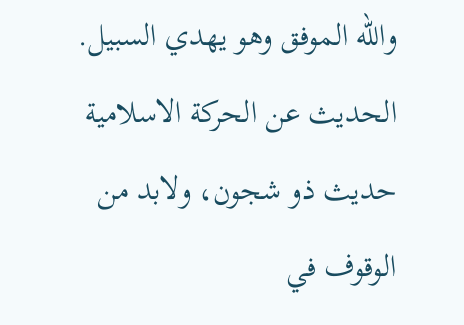والله الموفق وهو يهدي السبيل.
الحديث عن الحركة الاسلامية حديث ذو شجون، ولابد من الوقوف في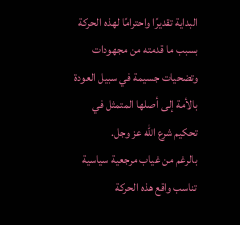البداية تقديرًا واحترامًا لهذه الحركة بسبب ما قدمته من مجهودات وتضحيات جسيمة في سبيل العودة بالأمة إلى أصلها المتمثل في تحكيم شرع الله عز وجل.
بالرغم من غياب مرجعية سياسية تناسب واقع هذه الحركة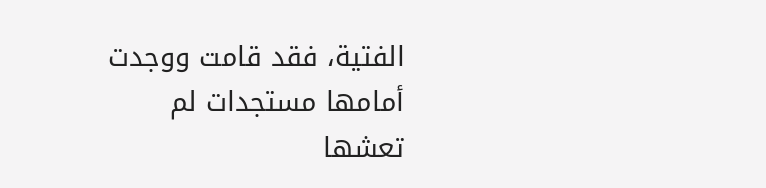الفتية، فقد قامت ووجدت أمامها مستجدات لم تعشها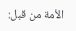الأمة من قبل: